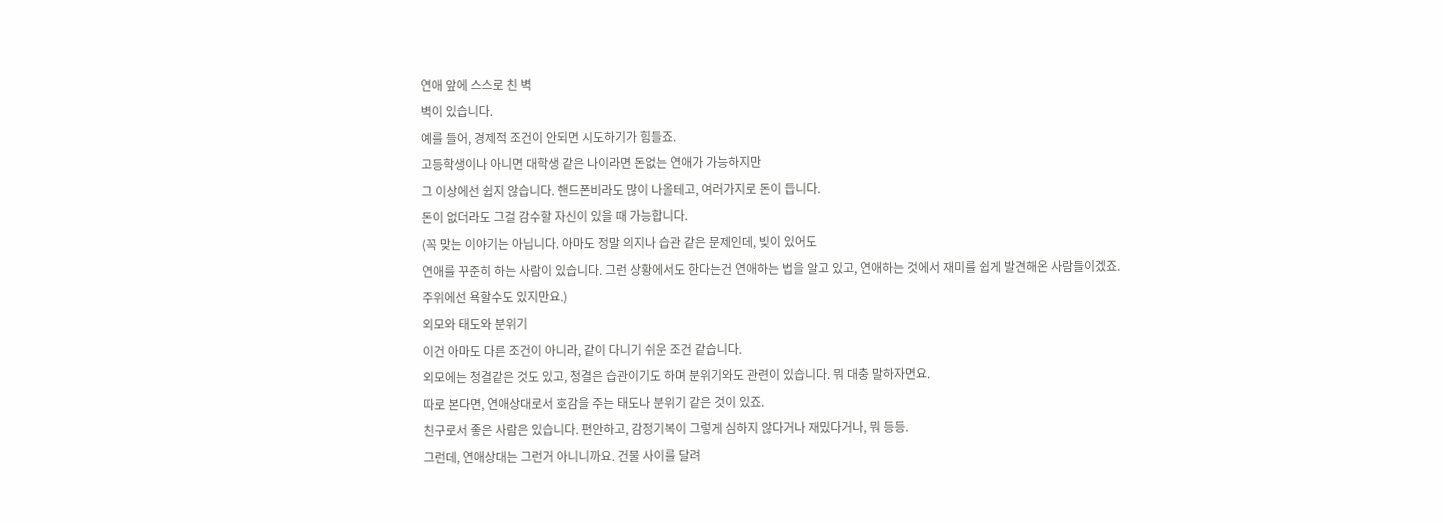연애 앞에 스스로 친 벽
벽이 있습니다.
예를 들어, 경제적 조건이 안되면 시도하기가 힘들죠.
고등학생이나 아니면 대학생 같은 나이라면 돈없는 연애가 가능하지만
그 이상에선 쉽지 않습니다. 핸드폰비라도 많이 나올테고, 여러가지로 돈이 듭니다.
돈이 없더라도 그걸 감수할 자신이 있을 때 가능합니다.
(꼭 맞는 이야기는 아닙니다. 아마도 정말 의지나 습관 같은 문제인데, 빚이 있어도
연애를 꾸준히 하는 사람이 있습니다. 그런 상황에서도 한다는건 연애하는 법을 알고 있고, 연애하는 것에서 재미를 쉽게 발견해온 사람들이겠죠.
주위에선 욕할수도 있지만요.)
외모와 태도와 분위기
이건 아마도 다른 조건이 아니라, 같이 다니기 쉬운 조건 같습니다.
외모에는 청결같은 것도 있고, 청결은 습관이기도 하며 분위기와도 관련이 있습니다. 뭐 대충 말하자면요.
따로 본다면, 연애상대로서 호감을 주는 태도나 분위기 같은 것이 있죠.
친구로서 좋은 사람은 있습니다. 편안하고, 감정기복이 그렇게 심하지 않다거나 재밌다거나, 뭐 등등.
그런데, 연애상대는 그런거 아니니까요. 건물 사이를 달려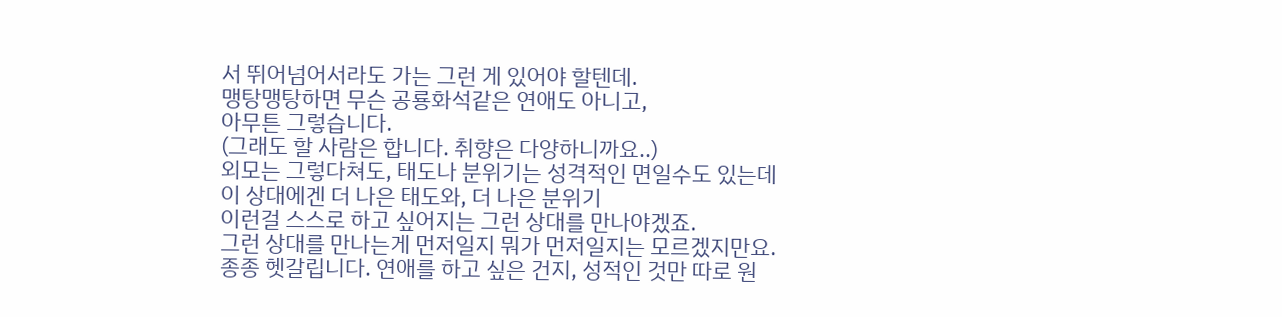서 뛰어넘어서라도 가는 그런 게 있어야 할텐데.
맹탕맹탕하면 무슨 공룡화석같은 연애도 아니고,
아무튼 그렇습니다.
(그래도 할 사람은 합니다. 취향은 다양하니까요..)
외모는 그렇다쳐도, 태도나 분위기는 성격적인 면일수도 있는데
이 상대에겐 더 나은 태도와, 더 나은 분위기
이런걸 스스로 하고 싶어지는 그런 상대를 만나야겠죠.
그런 상대를 만나는게 먼저일지 뭐가 먼저일지는 모르겠지만요.
종종 헷갈립니다. 연애를 하고 싶은 건지, 성적인 것만 따로 원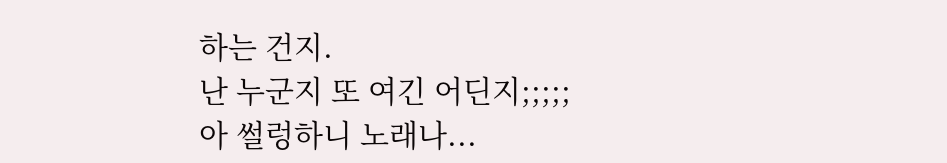하는 건지.
난 누군지 또 여긴 어딘지;;;;;
아 썰렁하니 노래나...